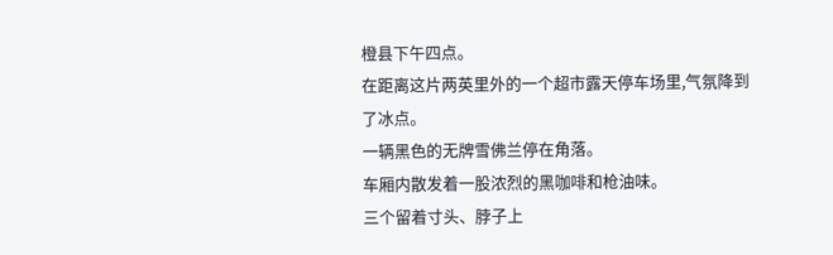橙县下午四点。
在距离这片两英里外的一个超市露天停车场里,气氛降到了冰点。
一辆黑色的无牌雪佛兰停在角落。
车厢内散发着一股浓烈的黑咖啡和枪油味。
三个留着寸头、脖子上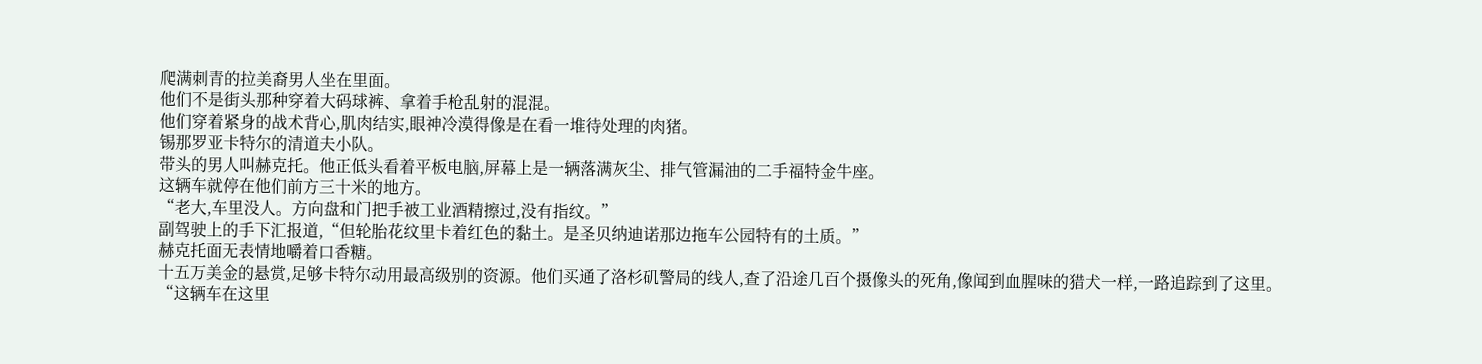爬满刺青的拉美裔男人坐在里面。
他们不是街头那种穿着大码球裤、拿着手枪乱射的混混。
他们穿着紧身的战术背心,肌肉结实,眼神冷漠得像是在看一堆待处理的肉猪。
锡那罗亚卡特尔的清道夫小队。
带头的男人叫赫克托。他正低头看着平板电脑,屏幕上是一辆落满灰尘、排气管漏油的二手福特金牛座。
这辆车就停在他们前方三十米的地方。
“老大,车里没人。方向盘和门把手被工业酒精擦过,没有指纹。”
副驾驶上的手下汇报道,“但轮胎花纹里卡着红色的黏土。是圣贝纳迪诺那边拖车公园特有的土质。”
赫克托面无表情地嚼着口香糖。
十五万美金的悬赏,足够卡特尔动用最高级别的资源。他们买通了洛杉矶警局的线人,查了沿途几百个摄像头的死角,像闻到血腥味的猎犬一样,一路追踪到了这里。
“这辆车在这里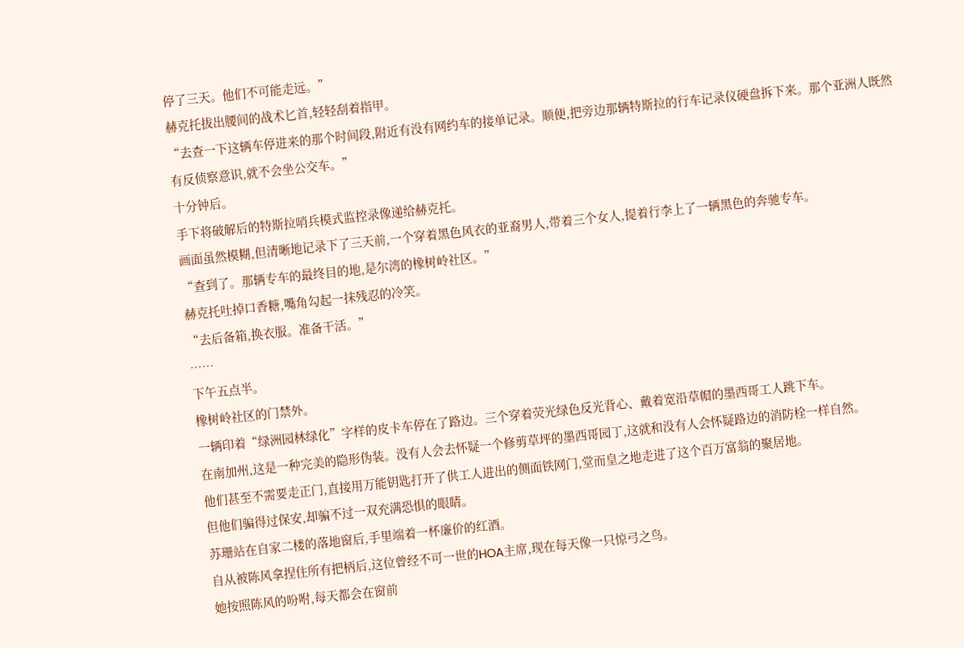停了三天。他们不可能走远。”
赫克托拔出腰间的战术匕首,轻轻刮着指甲。
“去查一下这辆车停进来的那个时间段,附近有没有网约车的接单记录。顺便,把旁边那辆特斯拉的行车记录仪硬盘拆下来。那个亚洲人既然有反侦察意识,就不会坐公交车。”
十分钟后。
手下将破解后的特斯拉哨兵模式监控录像递给赫克托。
画面虽然模糊,但清晰地记录下了三天前,一个穿着黑色风衣的亚裔男人,带着三个女人,提着行李上了一辆黑色的奔驰专车。
“查到了。那辆专车的最终目的地,是尔湾的橡树岭社区。”
赫克托吐掉口香糖,嘴角勾起一抹残忍的冷笑。
“去后备箱,换衣服。准备干活。”
……
下午五点半。
橡树岭社区的门禁外。
一辆印着“绿洲园林绿化”字样的皮卡车停在了路边。三个穿着荧光绿色反光背心、戴着宽沿草帽的墨西哥工人跳下车。
在南加州,这是一种完美的隐形伪装。没有人会去怀疑一个修剪草坪的墨西哥园丁,这就和没有人会怀疑路边的消防栓一样自然。
他们甚至不需要走正门,直接用万能钥匙打开了供工人进出的侧面铁网门,堂而皇之地走进了这个百万富翁的聚居地。
但他们骗得过保安,却骗不过一双充满恐惧的眼睛。
苏珊站在自家二楼的落地窗后,手里端着一杯廉价的红酒。
自从被陈风拿捏住所有把柄后,这位曾经不可一世的HOA主席,现在每天像一只惊弓之鸟。
她按照陈风的吩咐,每天都会在窗前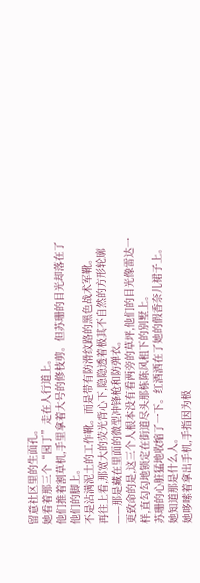留意社区里的生面孔。
她看着那三个“园丁”走在人行道上。
他们推着割草机,手里拿着大号的修枝剪。但苏珊的目光却落在了他们的脚上。
不是沾满泥土的工作靴。而是带有防滑纹路的黑色战术军靴。
再往上看,那宽大的荧光背心下,隐隐透着极其不自然的方形轮廓——那是藏在里面的微型冲锋枪和防弹衣。
更致命的是,这三个人根本没有看两旁的草坪,他们的目光像雷达一样,直勾勾地锁定在街道尽头那栋陈风租下的别墅上。
苏珊的心脏猛地收缩了一下。红酒洒在了她的假香奈儿裙子上。
她知道那是什么人。
她哆嗦着拿出手机,手指因为极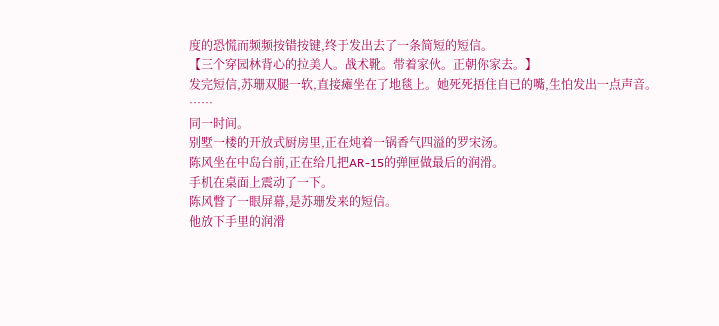度的恐慌而频频按错按键,终于发出去了一条简短的短信。
【三个穿园林背心的拉美人。战术靴。带着家伙。正朝你家去。】
发完短信,苏珊双腿一软,直接瘫坐在了地毯上。她死死捂住自已的嘴,生怕发出一点声音。
……
同一时间。
别墅一楼的开放式厨房里,正在炖着一锅香气四溢的罗宋汤。
陈风坐在中岛台前,正在给几把AR-15的弹匣做最后的润滑。
手机在桌面上震动了一下。
陈风瞥了一眼屏幕,是苏珊发来的短信。
他放下手里的润滑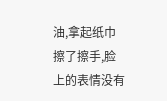油,拿起纸巾擦了擦手,脸上的表情没有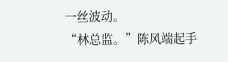一丝波动。
“林总监。”陈风端起手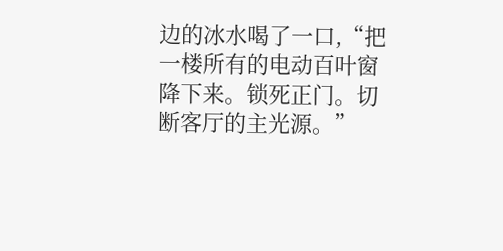边的冰水喝了一口,“把一楼所有的电动百叶窗降下来。锁死正门。切断客厅的主光源。”